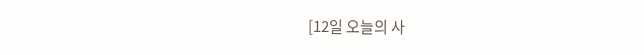[12일 오늘의 사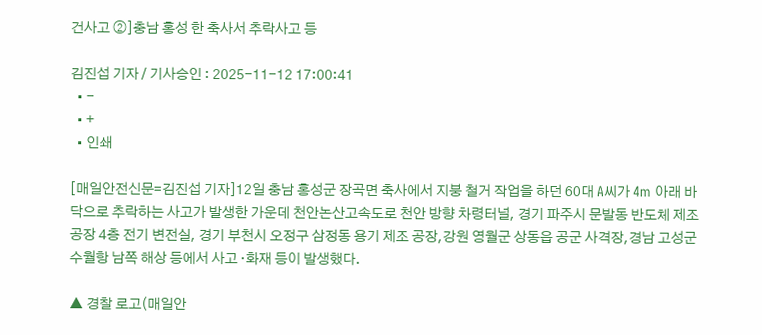건사고 ②]충남 홍성 한 축사서 추락사고 등

김진섭 기자 / 기사승인 : 2025-11-12 17:00:41
  • -
  • +
  • 인쇄

[매일안전신문=김진섭 기자]12일 충남 홍성군 장곡면 축사에서 지붕 철거 작업을 하던 60대 A씨가 4m 아래 바닥으로 추락하는 사고가 발생한 가운데 천안논산고속도로 천안 방향 차령터널, 경기 파주시 문발동 반도체 제조 공장 4층 전기 변전실, 경기 부천시 오정구 삼정동 용기 제조 공장,강원 영월군 상동읍 공군 사격장,경남 고성군 수월항 남쪽 해상 등에서 사고 ·화재 등이 발생했다.

▲ 경찰 로고(매일안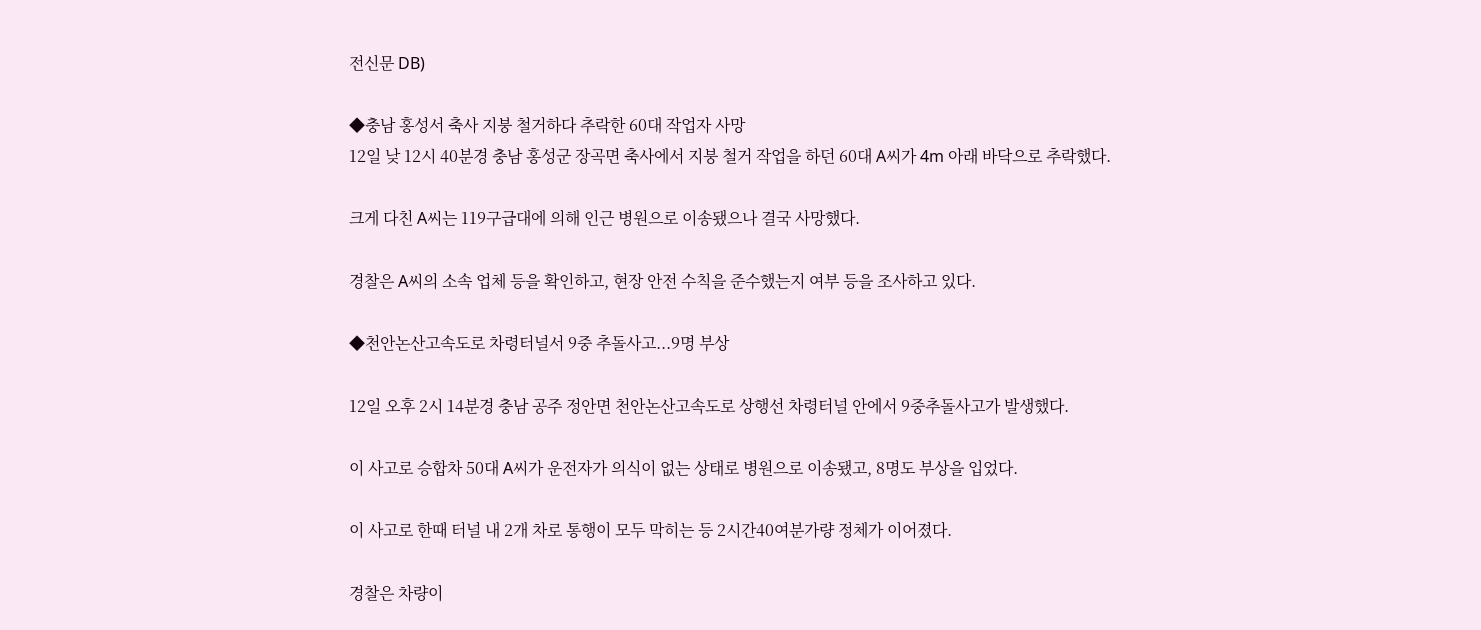전신문 DB)

◆충남 홍성서 축사 지붕 철거하다 추락한 60대 작업자 사망
12일 낮 12시 40분경 충남 홍성군 장곡면 축사에서 지붕 철거 작업을 하던 60대 A씨가 4m 아래 바닥으로 추락했다.

크게 다친 A씨는 119구급대에 의해 인근 병원으로 이송됐으나 결국 사망했다.

경찰은 A씨의 소속 업체 등을 확인하고, 현장 안전 수칙을 준수했는지 여부 등을 조사하고 있다.

◆천안논산고속도로 차령터널서 9중 추돌사고...9명 부상

12일 오후 2시 14분경 충남 공주 정안면 천안논산고속도로 상행선 차령터널 안에서 9중추돌사고가 발생했다.

이 사고로 승합차 50대 A씨가 운전자가 의식이 없는 상태로 병원으로 이송됐고, 8명도 부상을 입었다.

이 사고로 한때 터널 내 2개 차로 통행이 모두 막히는 등 2시간40여분가량 정체가 이어졌다.

경찰은 차량이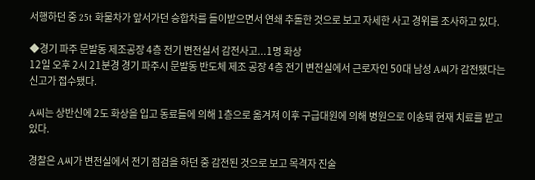서행하던 중 25t 화물차가 앞서가던 승합차를 들이받으면서 연쇄 추돌한 것으로 보고 자세한 사고 경위를 조사하고 있다.

◆경기 파주 문발동 제조공장 4층 전기 변전실서 감전사고...1명 화상
12일 오후 2시 21분경 경기 파주시 문발동 반도체 제조 공장 4층 전기 변전실에서 근로자인 50대 남성 A씨가 감전됐다는 신고가 접수됐다.

A씨는 상반신에 2도 화상을 입고 동료들에 의해 1층으로 옮겨져 이후 구급대원에 의해 병원으로 이송돼 현재 치료를 받고 있다.

경찰은 A씨가 변전실에서 전기 점검을 하던 중 감전된 것으로 보고 목격자 진술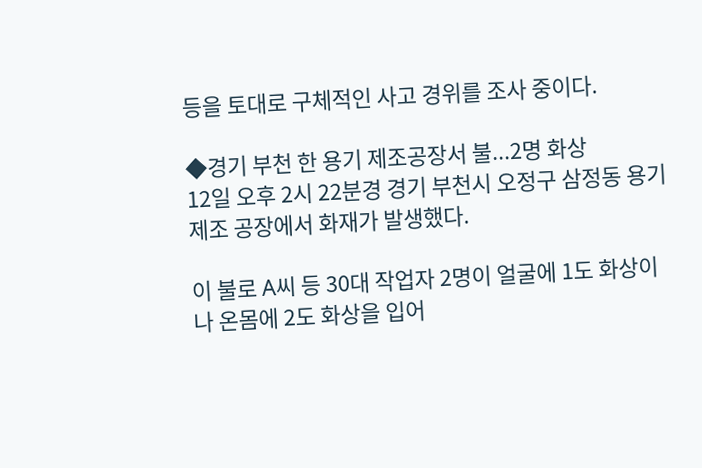등을 토대로 구체적인 사고 경위를 조사 중이다.

◆경기 부천 한 용기 제조공장서 불...2명 화상
12일 오후 2시 22분경 경기 부천시 오정구 삼정동 용기 제조 공장에서 화재가 발생했다.

이 불로 A씨 등 30대 작업자 2명이 얼굴에 1도 화상이나 온몸에 2도 화상을 입어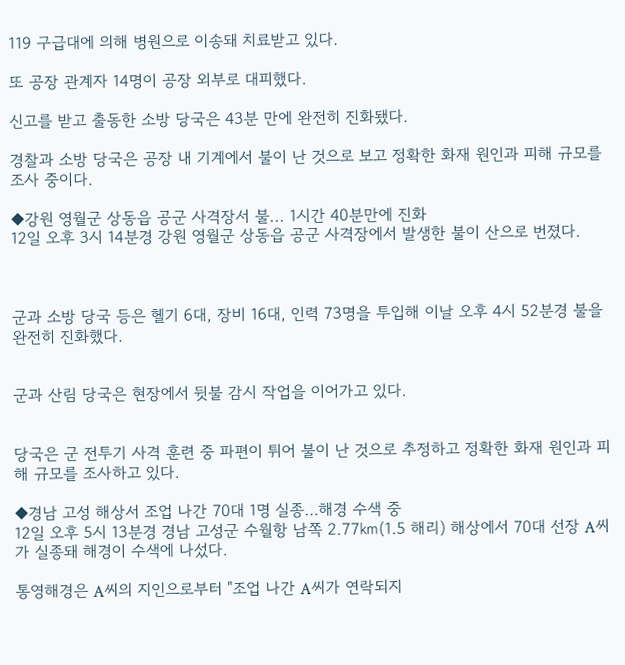119 구급대에 의해 병원으로 이송돼 치료받고 있다.

또 공장 관계자 14명이 공장 외부로 대피했다.

신고를 받고 출동한 소방 당국은 43분 만에 완전히 진화됐다.

경찰과 소방 당국은 공장 내 기계에서 불이 난 것으로 보고 정확한 화재 원인과 피해 규모를 조사 중이다.

◆강원 영월군 상동읍 공군 사격장서 불... 1시간 40분만에 진화
12일 오후 3시 14분경 강원 영월군 상동읍 공군 사격장에서 발생한 불이 산으로 번졌다.



군과 소방 당국 등은 헬기 6대, 장비 16대, 인력 73명을 투입해 이날 오후 4시 52분경 불을 완전히 진화했다.


군과 산림 당국은 현장에서 뒷불 감시 작업을 이어가고 있다.


당국은 군 전투기 사격 훈련 중 파편이 튀어 불이 난 것으로 추정하고 정확한 화재 원인과 피해 규모를 조사하고 있다.

◆경남 고성 해상서 조업 나간 70대 1명 실종…해경 수색 중
12일 오후 5시 13분경 경남 고성군 수월항 남쪽 2.77㎞(1.5 해리) 해상에서 70대 선장 A씨가 실종돼 해경이 수색에 나섰다.

통영해경은 A씨의 지인으로부터 "조업 나간 A씨가 연락되지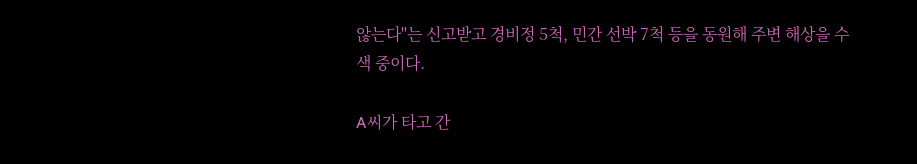않는다"는 신고받고 경비정 5척, 민간 선박 7척 등을 동원해 주변 해상을 수색 중이다.

A씨가 타고 간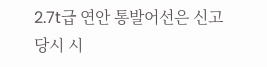2.7t급 연안 통발어선은 신고 당시 시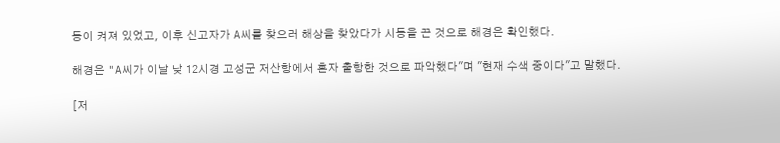동이 켜져 있었고, 이후 신고자가 A씨를 찾으러 해상을 찾았다가 시동을 끈 것으로 해경은 확인했다.

해경은 "A씨가 이날 낮 12시경 고성군 저산항에서 혼자 출항한 것으로 파악했다"며 "현재 수색 중이다"고 말했다.

[저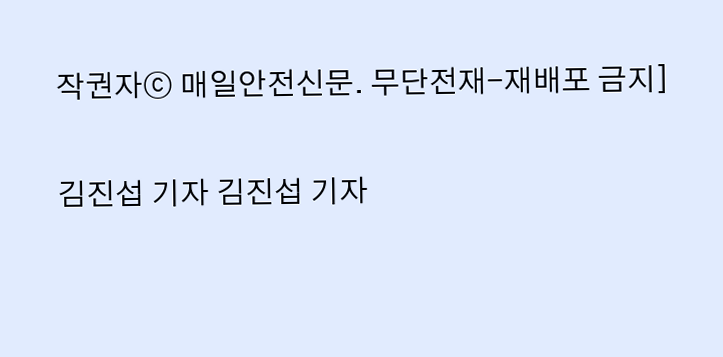작권자ⓒ 매일안전신문. 무단전재-재배포 금지]

김진섭 기자 김진섭 기자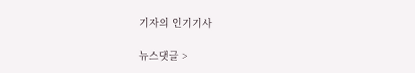기자의 인기기사

뉴스댓글 >